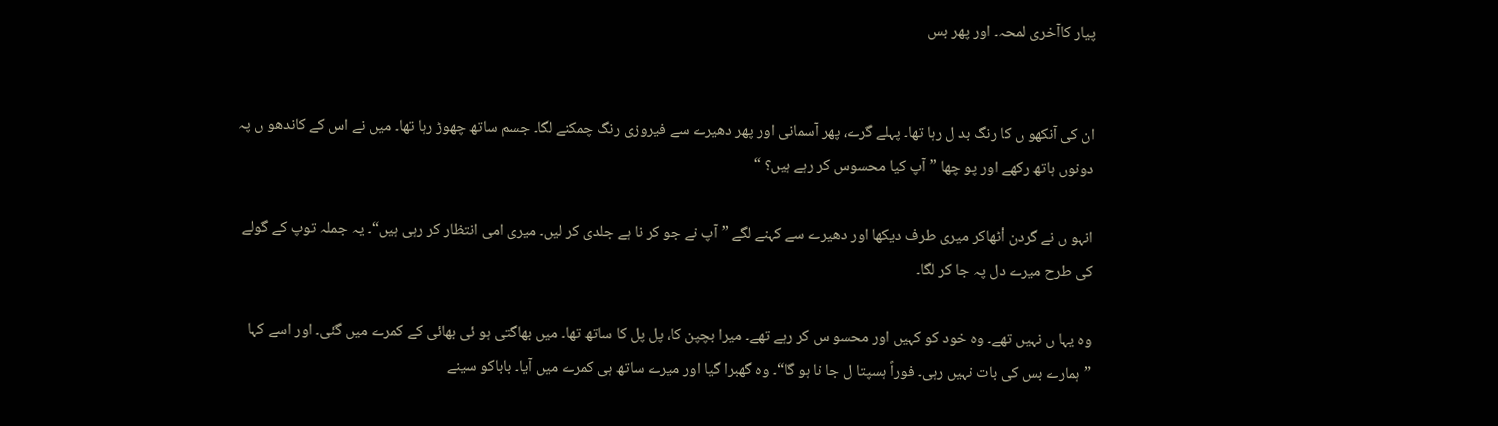پیار کاآخری لمحہ۔ اور پھر بس


ان کی آنکھو ں کا رنگ بد ل رہا تھا۔ پہلے گرے، پھر آسمانی اور پھر دھیرے سے فیروزی رنگ چمکنے لگا۔ جسم ساتھ چھوڑ رہا تھا۔ میں نے اس کے کاندھو ں پہ دونوں ہاتھ رکھے اور پو چھا ”آپ کیا محسوس کر رہے ہیں؟ “

انہو ں نے گردن اْٹھاکر میری طرف دیکھا اور دھیرے سے کہنے لگے ”آپ نے جو کر نا ہے جلدی کر لیں۔ میری امی انتظار کر رہی ہیں“۔ یہ جملہ توپ کے گولے کی طرح میرے دل پہ جا کر لگا۔

وہ یہا ں نہیں تھے۔ وہ خود کو کہیں اور محسو س کر رہے تھے۔ میرا بچپن کا، پل پل کا ساتھ تھا۔ میں بھاگتی ہو ئی بھائی کے کمرے میں گئی۔ اور اسے کہا ”ہمارے بس کی بات نہیں رہی۔ فوراً ہسپتا ل جا نا ہو گا“۔ وہ گھبرا گیا اور میرے ساتھ ہی کمرے میں آیا۔ باباکو سینے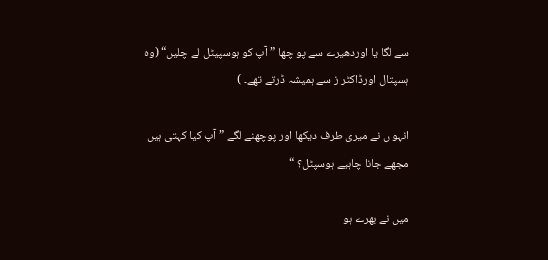سے لگا یا اوردھیرے سے پو چھا ”آپ کو ہوسپیٹل لے چلیں“ (وہ ہسپتال اورڈاکٹر ز سے ہمیشہ ڈرتے تھے۔ )

انہو ں نے میری طرف دیکھا اور پوچھنے لگے ”آپ کیا کہتی ہیں مجھے جانا چاہیے ہوسپٹل؟ “

میں نے بھرے ہو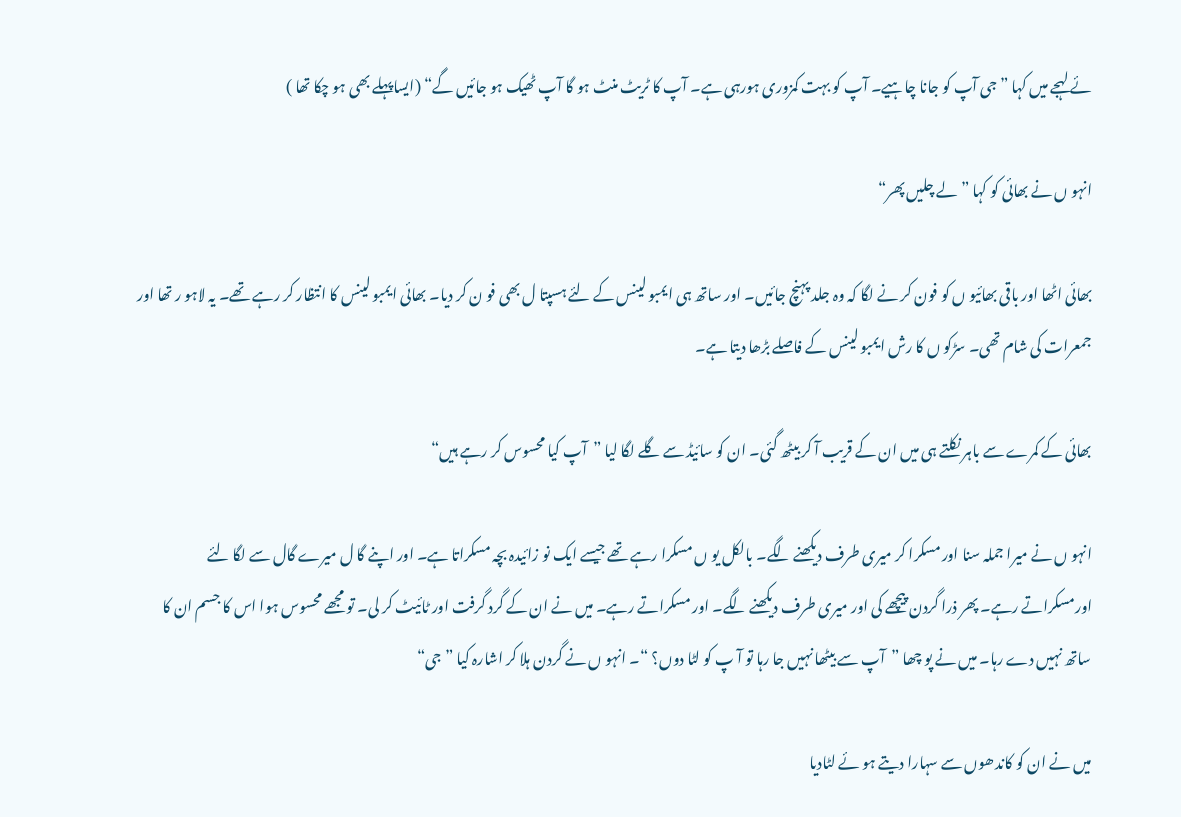ئے لہجے میں کہا ”جی آپ کو جانا چاہیے۔ آپ کو بہت کمزوری ہورہی ہے۔ آپ کا ٹریٹ منٹ ہو گا آپ ٹھیک ہو جائیں گے“ (ایساپہلے بھی ہو چکا تھا )

انہو ں نے بھائی کو کہا ”لے چلیں پھر“

بھائی اٹھا اور باقی بھائیو ں کو فون کر نے لگا کہ وہ جلد پہنچ جائیں۔ اور ساتھ ہی ایمبو لینس کے لئے ہسپتا ل بھی فو ن کر دیا۔ بھائی ایمبو لینس کا انتظار کر رہے تھے۔ یہ لاہو ر تھا اور جمعرات کی شام تھی۔ سڑکو ں کا رش ایمبو لینس کے فاصلے بڑھا دیتا ہے۔

بھائی کے کمرے سے باہر نکلتے ہی میں ان کے قریب آ کر بیٹھ گئی۔ ان کو سائیڈ سے گلے لگا لیا ”آپ کیا محسوس کر رہے ہیں“

انہو ں نے میرا جملہ سنا اور مسکرا کر میری طرف دیکھنے لگے۔ بالکل یو ں مسکرا رہے تھے جیسے ایک نو زائیدہ بچہ مسکراتا ہے۔ اور اپنے گا ل میرے گال سے لگا لئے اورمسکراتے رہے۔ پھر ذرا گردن پیچھے کی اور میری طرف دیکھنے لگے۔ اور مسکراتے رہے۔ میں نے ان کے گرد گرفت اور ٹائیٹ کر لی۔ تو مجھے محسوس ہوا اس کا جسم ان کا ساتھ نہیں دے رہا۔ میں نے پو چھا ”آپ سے بیٹھا نہیں جا رہا تو آ پ کو لٹا دوں؟ “۔ انہو ں نے گردن ہلا کر اشارہ کیا ”جی“

میں نے ان کو کاندھوں سے سہارا دیتے ہو ئے لٹادیا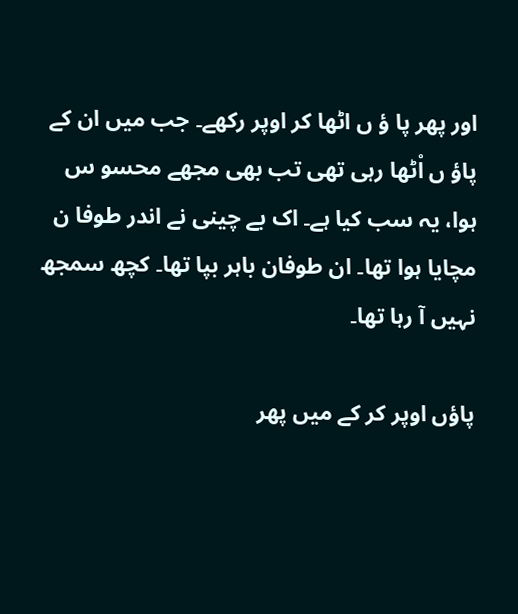اور پھر پا ؤ ں اٹھا کر اوپر رکھے۔ جب میں ان کے پاؤ ں اْٹھا رہی تھی تب بھی مجھے محسو س ہوا، یہ سب کیا ہے۔ اک بے چینی نے اندر طوفا ن مچایا ہوا تھا۔ ان طوفان باہر بپا تھا۔ کچھ سمجھ نہیں آ رہا تھا۔

پاؤں اوپر کر کے میں پھر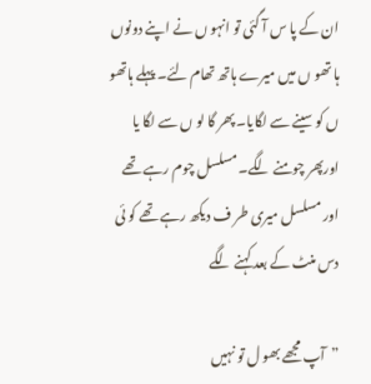ان کے پا س آ گئی تو انہو ں نے اپنے دونوں ہا تھو ں میں میرے ہاتھ تھام لئے۔ پہلے ہاتھو ں کو سینے سے لگایا۔ پھر گا لو ں سے لگا یا اورپھر چومنے لگے۔ مسلسل چوم رہے تھے اور مسلسل میری طر ف دیکھ رہے تھے کو ئی دس منٹ کے بعد کہنے لگے

”آپ مجھے بھو ل تو نہیں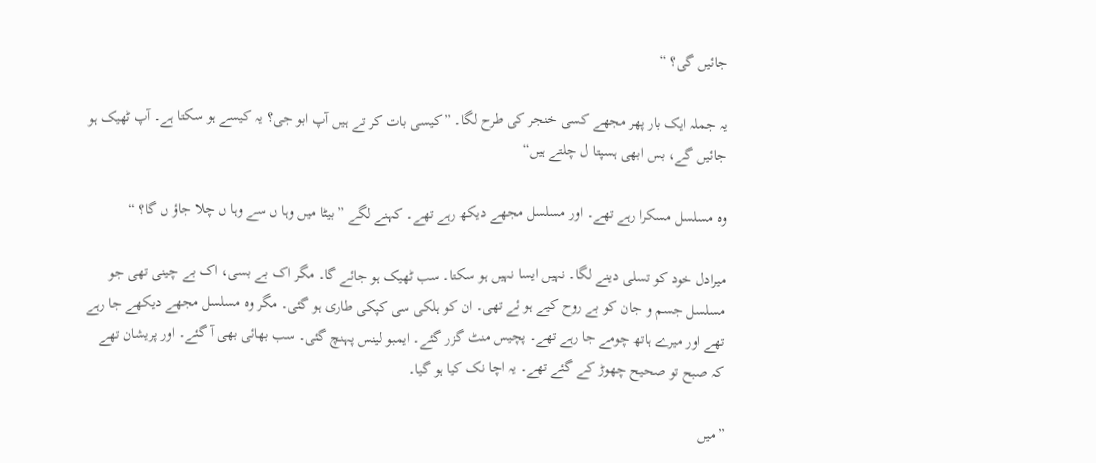جائیں گی؟ “

یہ جملہ ایک بار پھر مجھے کسی خنجر کی طرح لگا۔ ”کیسی بات کر تے ہیں آپ ابو جی؟ یہ کیسے ہو سکتا ہے۔ آپ ٹھیک ہو جائیں گے، بس ابھی ہسپتا ل چلتے ہیں“

وہ مسلسل مسکرا رہے تھے۔ اور مسلسل مجھے دیکھ رہے تھے۔ کہنے لگے ”بیٹا میں وہا ں سے وہا ں چلا جاؤ ں گا؟ “

میرادل خود کو تسلی دینے لگا۔ نہیں ایسا نہیں ہو سکتا۔ سب ٹھیک ہو جائے گا۔ مگر اک بے بسی، اک بے چینی تھی جو مسلسل جسم و جان کو بے روح کیے ہو ئے تھی۔ ان کو ہلکی سی کپکی طاری ہو گئی۔ مگر وہ مسلسل مجھے دیکھے جا رہے تھے اور میرے ہاتھ چومے جا رہے تھے۔ پچیس منٹ گزر گئے۔ ایمبو لینس پہنچ گئی۔ سب بھائی بھی آ گئے۔ اور پریشان تھے کہ صبح تو صحیح چھوڑ کے گئے تھے۔ یہ اچا نک کیا ہو گیا۔

”میں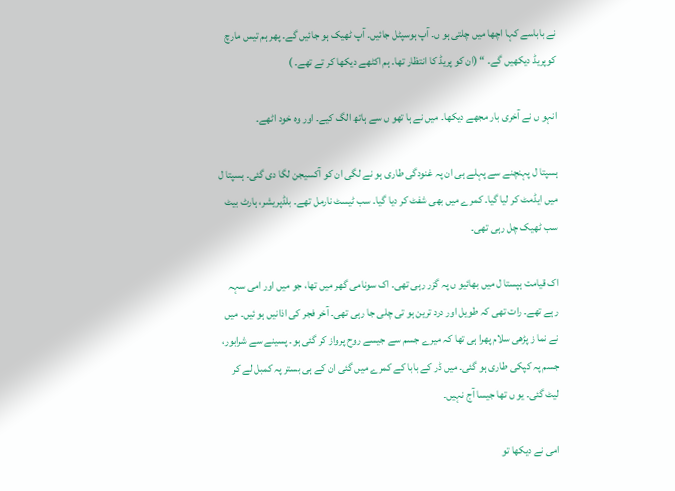نے باباسے کہا اچھا میں چلتی ہو ں۔ آپ ہوسپٹل جائیں۔ آپ ٹھیک ہو جائیں گے۔ پھر ہم تیس مارچ کوپریڈ دیکھیں گے۔ “ (ان کو پریڈ کا انتظار تھا۔ ہم اکٹھے دیکھا کر تے تھے۔ )

انہو ں نے آخری بار مجھے دیکھا۔ میں نے ہا تھو ں سے ہاتھ الگ کیے۔ اور وہ خود اٹھے۔

ہسپتا ل پہنچنے سے پہلے ہی ان پہ غنودگی طاری ہو نے لگی ان کو آکسیجن لگا دی گئی۔ ہسپتا ل میں ایڈمٹ کر لیا گیا۔ کمرے میں بھی شفٹ کر دیا گیا۔ سب ٹیسٹ نارمل تھے۔ بلڈپریشر، ہارٹ بیٹ سب ٹھیک چل رہی تھی۔

اک قیامت ہپستا ل میں بھائیو ں پہ گزر رہی تھی۔ اک سونامی گھر میں تھا، جو میں اور امی سہہ رہے تھے۔ رات تھی کہ طویل اور درد ترین ہو تی چلی جا رہی تھی۔ آخر فجر کی اذانیں ہو ئیں۔ میں نے نما ز پڑھی سلام پھرا ہی تھا کہ میرے جسم سے جیسے روح پرواز کر گئی ہو۔ پسینے سے شرابور، جسم پہ کپکی طاری ہو گئی۔ میں ڈر کے بابا کے کمرے میں گئی ان کے ہی بستر پہ کمبل لے کر لیٹ گئی۔ یو ں تھا جیسا آج نہیں۔

امی نے دیکھا تو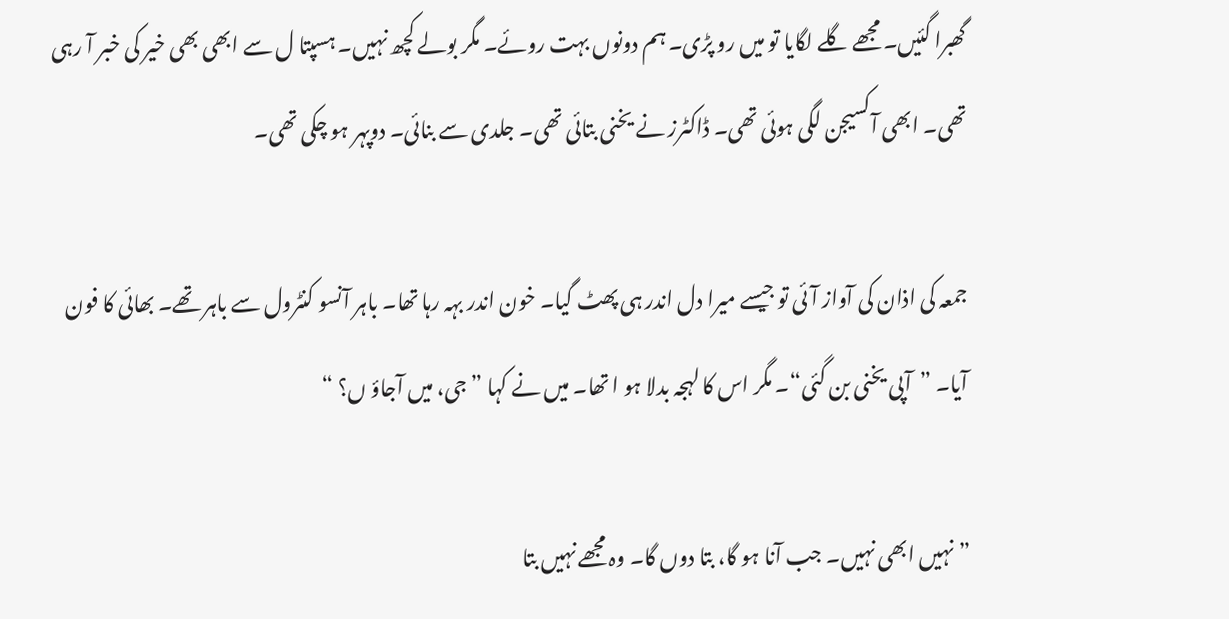گھبرا گئیں۔ مجھے گلے لگایا تو میں رو پڑی۔ ہم دونوں بہت روئے۔ مگر بولے کچھ نہیں۔ ہسپتا ل سے ابھی بھی خیر کی خبر آ رہی تھی۔ ابھی آکسیجن لگی ہوئی تھی۔ ڈاکٹرز نے یخنی بتائی تھی۔ جلدی سے بنائی۔ دوپہر ہو چکی تھی۔

جمعہ کی اذان کی آواز آئی تو جیسے میرا دل اندر ہی پھٹ گیا۔ خون اندر بہہ رہا تھا۔ باہر آنسو کنٹرول سے باہر تھے۔ بھائی کا فون آیا۔ ”آپی یخنی بن گئی“۔ مگر اس کا لہجہ بدلا ہو ا تھا۔ میں نے کہا ”جی، میں آجاؤ ں؟ “

” نہیں ابھی نہیں۔ جب آنا ہو گا، بتا دوں گا۔ وہ مجھے نہیں بتا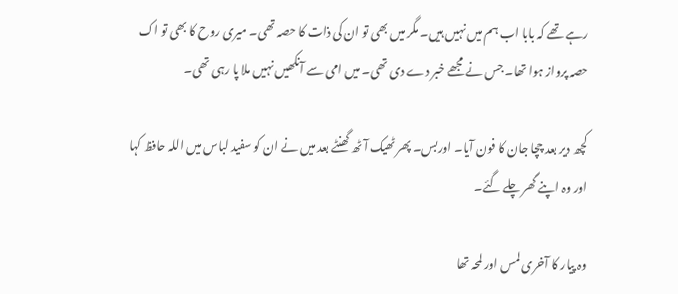رہے تھے کہ بابا اب ہم میں نہیں ہیں۔ مگر میں بھی تو ان کی ذات کا حصہ تھی۔ میری روح کا بھی تو اک حصہ پرواز ہوا تھا۔ جس نے مجھے خبر دے دی تھی۔ میں امی سے آنکھیں نہیں ملا پا رہی تھی۔

کچھ دیر بعد چچا جان کا فون آیا۔ اوربس۔ پھر ٹھیک آٹھ گھنٹے بعد میں نے ان کو سفید لباس میں اللہ حافظ کہا اور وہ اپنے گھر چلے گئے۔

وہ پیار کا آخری لمس اور لمحہ تھا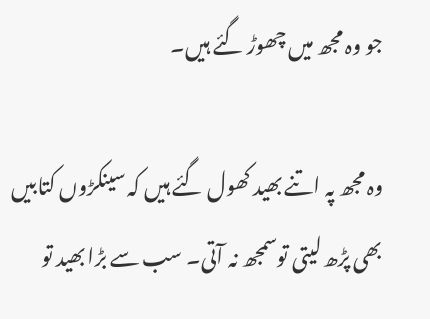جو وہ مجھ میں چھوڑ گئے ہیں۔

وہ مجھ پہ اتنے بھید کھول گئے ہیں کہ سینکڑوں کتابیں بھی پڑھ لیتی توسمجھ نہ آتی۔ سب سے بڑا بھید تو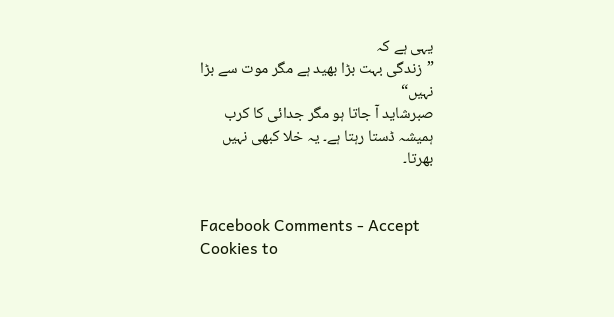یہی ہے کہ
”زندگی بہت بڑا بھید ہے مگر موت سے بڑا نہیں“
صبرشاید آ جاتا ہو مگر جدائی کا کرب ہمیشہ ڈستا رہتا ہے۔ یہ خلا کبھی نہیں بھرتا۔


Facebook Comments - Accept Cookies to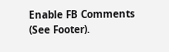Enable FB Comments (See Footer).